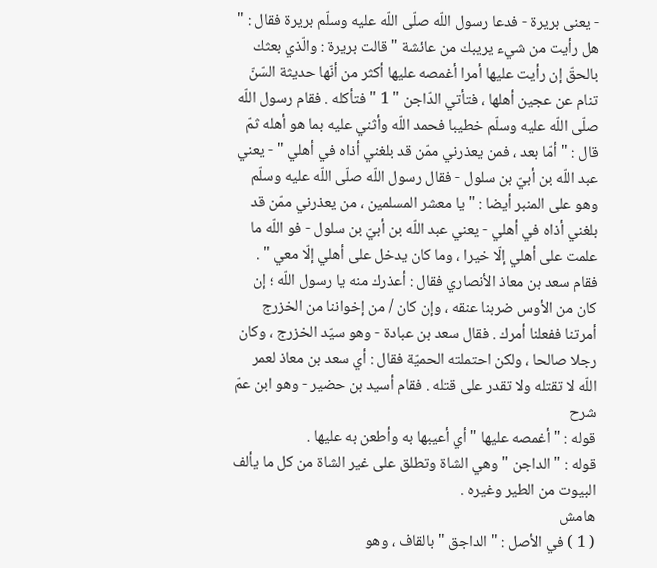- يعنى بريرة - فدعا رسول اللّه صلّى اللّه عليه وسلّم بريرة فقال : " هل رأيت من شيء يريبك من عائشة " قالت بريرة : والّذي بعثك بالحقّ إن رأيت عليها أمرا أغمصه عليها أكثر من أنّها حديثة السّنّ تنام عن عجين أهلها ، فتأتي الدّاجن " 1 " فتأكله . فقام رسول اللّه صلّى اللّه عليه وسلّم خطيبا فحمد اللّه وأثني عليه بما هو أهله ثمّ قال : " أمّا بعد ، فمن يعذرني ممّن قد بلغني أذاه في أهلي " - يعني عبد اللّه بن أبيّ بن سلول - فقال رسول اللّه صلّى اللّه عليه وسلّم وهو على المنبر أيضا : " يا معشر المسلمين ، من يعذرني ممّن قد بلغني أذاه في أهلي - يعني عبد اللّه بن أبيّ بن سلول - فو اللّه ما علمت على أهلي إلّا خيرا ، وما كان يدخل على أهلي إلّا معي " .
فقام سعد بن معاذ الأنصاري فقال : أعذرك منه يا رسول اللّه ؛ إن كان من الأوس ضربنا عنقه ، وإن كان / من إخواننا من الخزرج أمرتنا ففعلنا أمرك . فقال سعد بن عبادة - وهو سيّد الخزرج ، وكان رجلا صالحا ، ولكن احتملته الحميّة فقال : أي سعد بن معاذ لعمر اللّه لا تقتله ولا تقدر على قتله . فقام أسيد بن حضير - وهو ابن عمّ
شرح
قوله : " أغمصه عليها " أي أعيبها به وأطعن به عليها .
قوله : " الداجن " وهي الشاة وتطلق على غير الشاة من كل ما يألف البيوت من الطير وغيره .
هامش
( 1 ) في الأصل : " الداجق " بالقاف ، وهو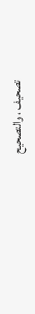تصحيف ، والتصحيح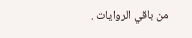من باقي الروايات .